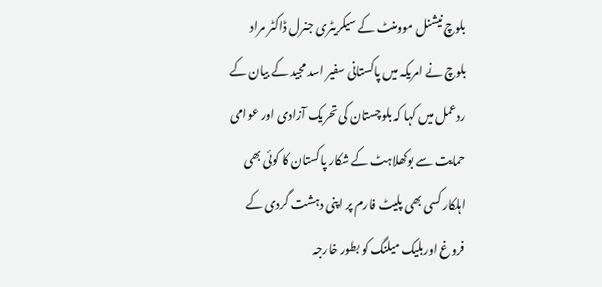بلوچ نیشنل موومنٹ کے سیکریٹری جنرل ڈاکٹر مراد بلوچ نے امریکہ میں پاکستانی سفیر اسد مجید کے بیان کے ردعمل میں کہا کہ بلوچستان کی تحریک آزادی اور عوامی حمایت سے بوکھلاہٹ کے شکار پاکستان کا کوئی بھی اہلکار کسی بھی پلیٹ فارم پر اپنی دہشت گردی کے فروغ اوربلیک میلنگ کو بطور خارجہ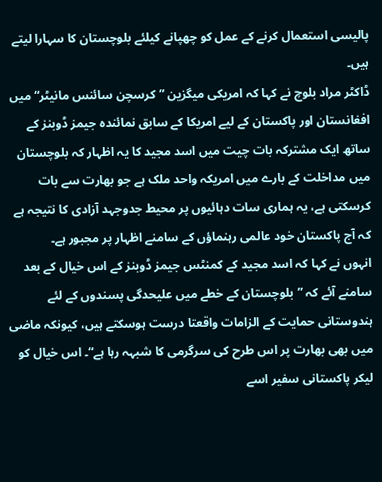پالیسی استعمال کرنے کے عمل کو چھپانے کیلئے بلوچستان کا سہارا لیتے ہیں۔
ڈاکٹر مراد بلوچ نے کہا کہ امریکی میگزین ”کرسچن سائنس مانیٹر“ میں افغانستان اور پاکستان کے لیے امریکا کے سابق نمائندہ جیمز ڈوبنز کے ساتھ ایک مشترکہ بات چیت میں اسد مجید کا یہ اظہار کہ بلوچستان میں مداخلت کے بارے میں امریکہ واحد ملک ہے جو بھارت سے بات کرسکتی ہے، یہ ہماری سات دہائیوں پر محیط جدوجہد آزادی کا نتیجہ ہے کہ آج پاکستان خود عالمی رہنماؤں کے سامنے اظہار پر مجبور ہے۔
انہوں نے کہا کہ اسد مجید کے کمنٹس جیمز ڈوبنز کے اس خیال کے بعد سامنے آئے کہ ”بلوچستان کے خطے میں علیحدگی پسندوں کے لئے ہندوستانی حمایت کے الزامات واقعتا درست ہوسکتے ہیں، کیونکہ ماضی میں بھی بھارت پر اس طرح کی سرگرمی کا شبہہ رہا ہے“۔ اس خیال کو لیکر پاکستانی سفیر اسے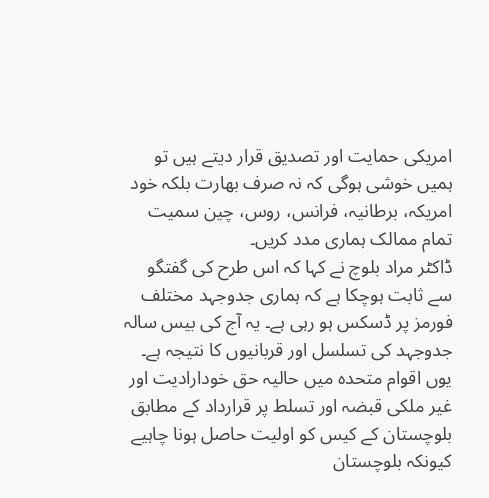امریکی حمایت اور تصدیق قرار دیتے ہیں تو ہمیں خوشی ہوگی کہ نہ صرف بھارت بلکہ خود امریکہ، برطانیہ، فرانس، روس، چین سمیت تمام ممالک ہماری مدد کریں۔
ڈاکٹر مراد بلوچ نے کہا کہ اس طرح کی گفتگو سے ثابت ہوچکا ہے کہ ہماری جدوجہد مختلف فورمز پر ڈسکس ہو رہی ہے۔ یہ آج کی بیس سالہ جدوجہد کی تسلسل اور قربانیوں کا نتیجہ ہے۔ یوں اقوام متحدہ میں حالیہ حق خودارادیت اور غیر ملکی قبضہ اور تسلط پر قرارداد کے مطابق بلوچستان کے کیس کو اولیت حاصل ہونا چاہیے کیونکہ بلوچستان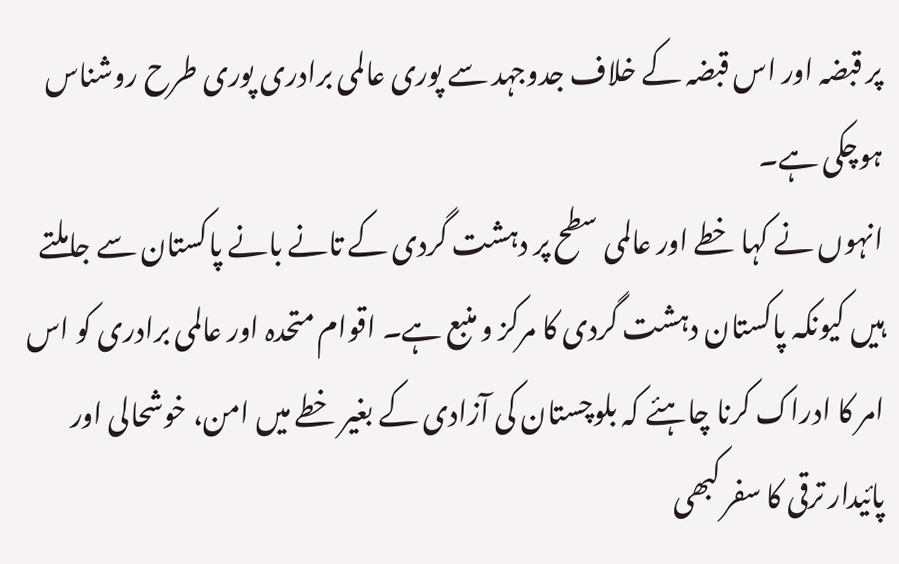پر قبضہ اور اس قبضہ کے خلاف جدوجہد سے پوری عالمی برادری پوری طرح روشناس ہوچکی ہے۔
انہوں نے کہا خطے اور عالمی سطح پر دہشت گردی کے تانے بانے پاکستان سے جاملتے ہیں کیونکہ پاکستان دہشت گردی کا مرکز و منبع ہے۔ اقوام متحدہ اور عالمی برادری کو اس امر کا ادراک کرنا چاہئے کہ بلوچستان کی آزادی کے بغیر خطے میں امن، خوشحالی اور پائیدار ترقی کا سفر کبھی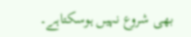بھی شروع نہیں ہوسکتاہے۔